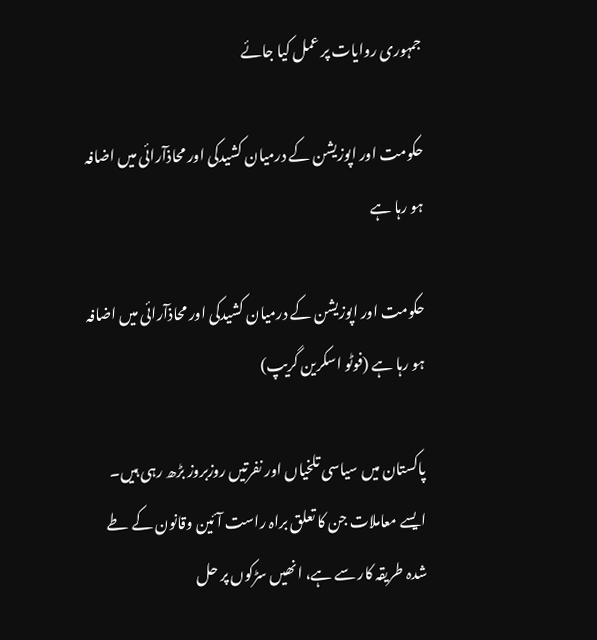جمہوری روایات پر عمل کیا جائے

حکومت اور اپوزیشن کے درمیان کشیدکی اور محاذآرائی میں اضافہ ہو رہا ہے

حکومت اور اپوزیشن کے درمیان کشیدکی اور محاذآرائی میں اضافہ ہو رہا ہے (فوٹو اسکرین گریپ)

پاکستان میں سیاسی تلخیاں اور نفرتیں روزبروز بڑھ رہی ہیں۔ ایسے معاملات جن کا تعلق براہ راست آئین وقانون کے طے شدہ طریقہ کار سے ہے، انھیں سڑکوں پر حل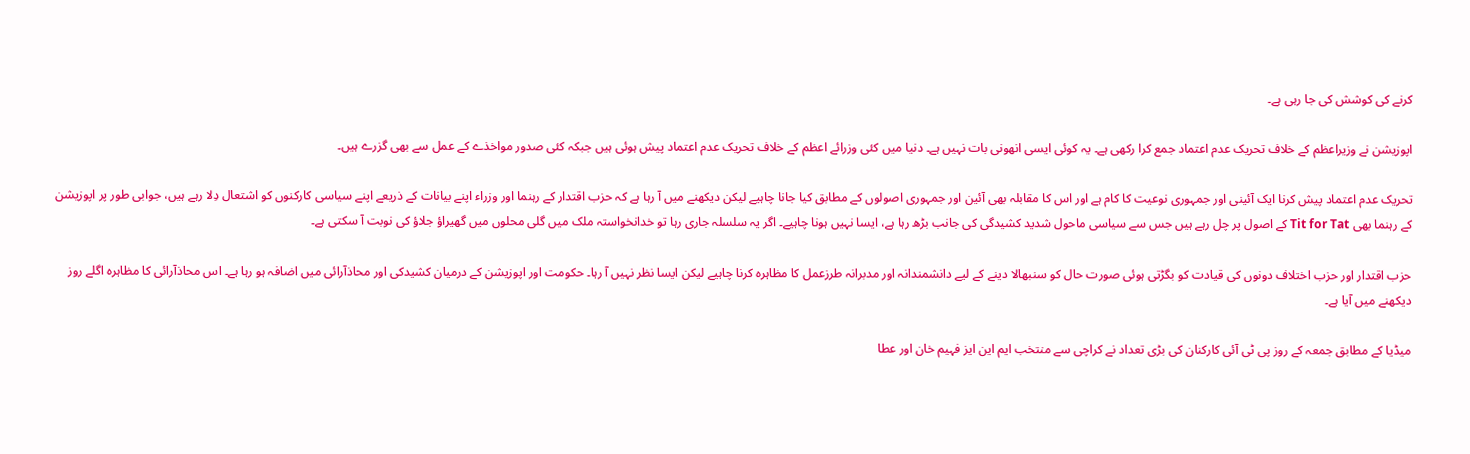کرنے کی کوشش کی جا رہی ہے۔

اپوزیشن نے وزیراعظم کے خلاف تحریک عدم اعتماد جمع کرا رکھی ہے۔ یہ کوئی ایسی انھونی بات نہیں ہے۔ دنیا میں کئی وزرائے اعظم کے خلاف تحریک عدم اعتماد پیش ہوئی ہیں جبکہ کئی صدور مواخذے کے عمل سے بھی گزرے ہیں۔

تحریک عدم اعتماد پیش کرنا ایک آئینی اور جمہوری نوعیت کا کام ہے اور اس کا مقابلہ بھی آئین اور جمہوری اصولوں کے مطابق کیا جانا چاہیے لیکن دیکھنے میں آ رہا ہے کہ حزب اقتدار کے رہنما اور وزراء اپنے بیانات کے ذریعے اپنے سیاسی کارکنوں کو اشتعال دِلا رہے ہیں، جوابی طور پر اپوزیشن کے رہنما بھی Tit for Tat کے اصول پر چل رہے ہیں جس سے سیاسی ماحول شدید کشیدگی کی جانب بڑھ رہا ہے، ایسا نہیں ہونا چاہیے۔ اگر یہ سلسلہ جاری رہا تو خدانخواستہ ملک میں گلی محلوں میں گھیراؤ جلاؤ کی نوبت آ سکتی ہے۔

حزب اقتدار اور حزب اختلاف دونوں کی قیادت کو بگڑتی ہوئی صورت حال کو سنبھالا دینے کے لیے دانشمندانہ اور مدبرانہ طرزعمل کا مظاہرہ کرنا چاہیے لیکن ایسا نظر نہیں آ رہا۔ حکومت اور اپوزیشن کے درمیان کشیدکی اور محاذآرائی میں اضافہ ہو رہا ہے۔ اس محاذآرائی کا مظاہرہ اگلے روز دیکھنے میں آیا ہے۔

میڈیا کے مطابق جمعہ کے روز پی ٹی آئی کارکنان کی بڑی تعداد نے کراچی سے منتخب ایم این ایز فہیم خان اور عطا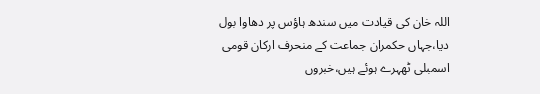اللہ خان کی قیادت میں سندھ ہاؤس پر دھاوا بول دیا،جہاں حکمران جماعت کے منحرف ارکان قومی اسمبلی ٹھہرے ہوئے ہیں،خبروں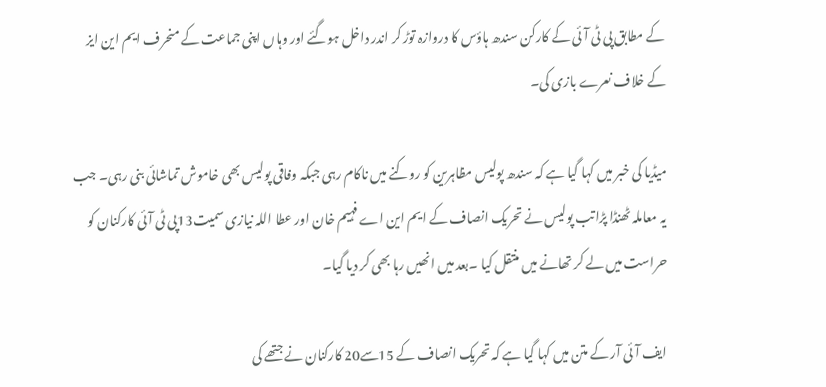کے مطابق پی ٹی آئی کے کارکن سندھ ہاؤس کا دروازہ توڑ کر اندر داخل ہوگئے اور وہاں اپنی جماعت کے منحرف ایم این ایز کے خلاف نعرے بازی کی۔

میڈیا کی خبر میں کہا گیا ہے کہ سندھ پولیس مظاہرین کو روکنے میں ناکام رہی جبکہ وفاقی پولیس بھی خاموش تماشائی بنی رہی۔ جب یہ معاملہ ٹھنڈا پڑاتب پولیس نے تحریک انصاف کے ایم این اے فہیم خان اور عطا اللہ نیازی سمیت13پی ٹی آئی کارکنان کو حراست میں لے کر تھانے میں منتقل کیا ۔بعد میں انھیں رہا بھی کر دیا گیا۔

ایف آئی آر کے متن میں کہا گیا ہے کہ تحریک انصاف کے 15سے20 کارکنان نے جتھے کی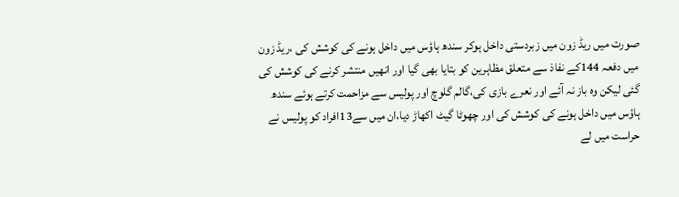صورت میں ریڈ زون میں زبردستی داخل ہوکر سندھ ہاؤس میں داخل ہونے کی کوشش کی ،ریڈ زون میں دفعہ 144کے نفاذ سے متعلق مظاہرین کو بتایا بھی گیا اور انھیں منتشر کرنے کی کوشش کی گئی لیکن وہ باز نہ آئے اور نعرے بازی کی،گالم گلوچ اور پولیس سے مزاحمت کرتے ہوئے سندھ ہاؤس میں داخل ہونے کی کوشش کی اور چھوٹا گیٹ اکھاڑ دیا،ان میں سے13افراد کو پولیس نے حراست میں لے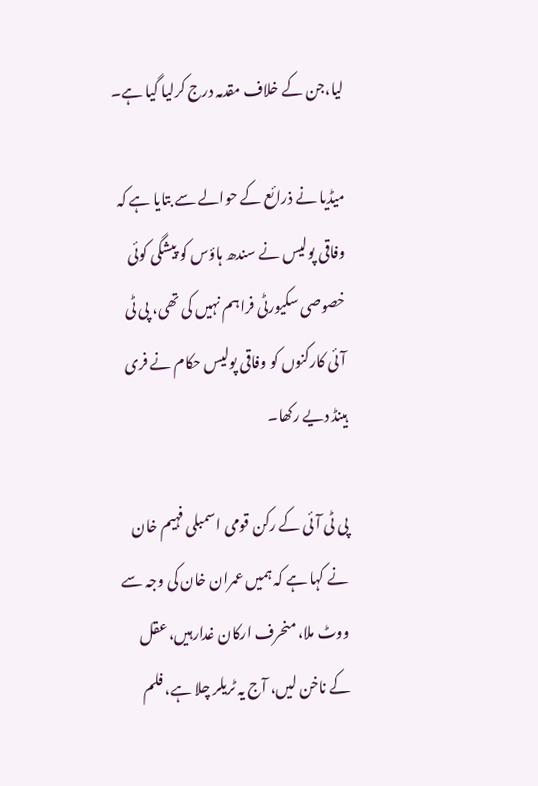لیا،جن کے خلاف مقدمہ درج کرلیا گیا ہے۔

میڈیا نے ذرائع کے حوالے سے بتایا ہے کہ وفاقی پولیس نے سندھ ہاؤس کو پیشگی کوئی خصوصی سکیورٹی فراہم نہیں کی تھی، پی ٹی آئی کارکنوں کو وفاقی پولیس حکام نے فری ہینڈ دیے رکھا۔

پی ٹی آئی کے رکن قومی اسمبلی فہیم خان نے کہا ہے کہ ہمیں عمران خان کی وجہ سے ووٹ ملا، منحرف ارکان غدارہیں، عقل کے ناخن لیں، آج یہ ٹریلر چلا ہے، فلم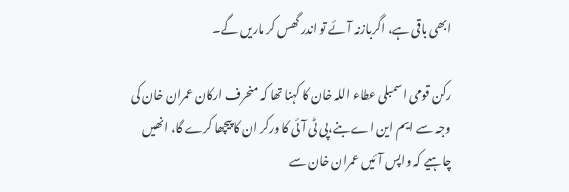ابھی باقی ہے، اگربازنہ آئے تو اندر گھس کر ماریں گے۔

رکن قومی اسمبلی عطاء اللہ خان کا کہنا تھا کہ منحرف ارکان عمران خان کی وجہ سے ایم این اے بنے،پی ٹی آئی کا ورکر ان کا پیچھا کرے گا، انھیں چاہیے کہ واپس آئیں عمران خان سے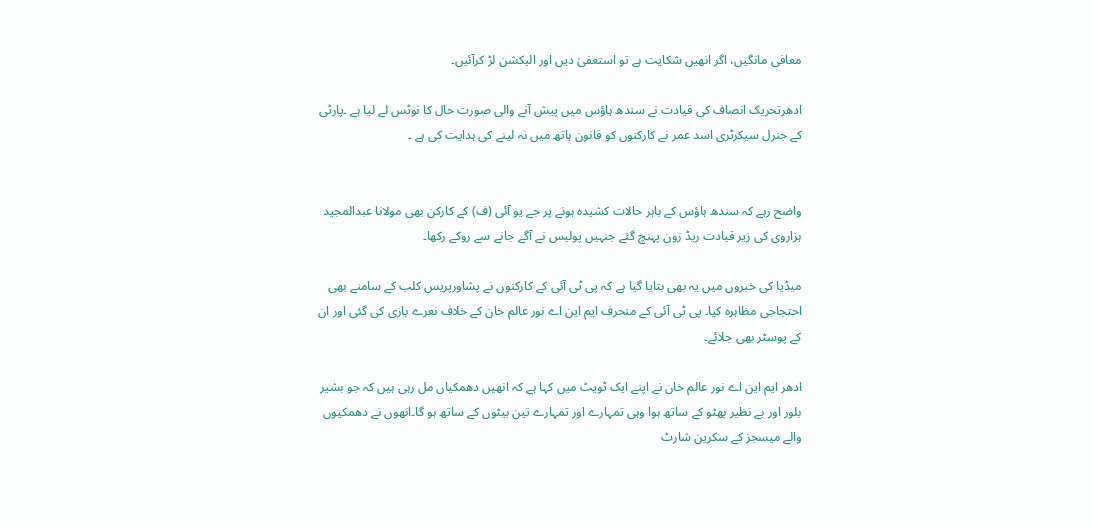معافی مانگیں، اگر انھیں شکایت ہے تو استعفیٰ دیں اور الیکشن لڑ کرآئیں۔

ادھرتحریک انصاف کی قیادت نے سندھ ہاؤس میں پیش آنے والی صورت حال کا نوٹس لے لیا ہے ۔پارٹی کے جنرل سیکرٹری اسد عمر نے کارکنوں کو قانون ہاتھ میں نہ لینے کی ہدایت کی ہے ۔


واضح رہے کہ سندھ ہاؤس کے باہر حالات کشیدہ ہونے پر جے یو آئی (ف) کے کارکن بھی مولانا عبدالمجید ہزاروی کی زیر قیادت ریڈ زون پہنچ گئے جنہیں پولیس نے آگے جانے سے روکے رکھا۔

میڈیا کی خبروں میں یہ بھی بتایا گیا ہے کہ پی ٹی آئی کے کارکنوں نے پشاورپریس کلب کے سامنے بھی احتجاجی مظاہرہ کیا۔ پی ٹی آئی کے منحرف ایم این اے نور عالم خان کے خلاف نعرے بازی کی گئی اور ان کے پوسٹر بھی جلائے۔

ادھر ایم این اے نور عالم خان نے اپنے ایک ٹویٹ میں کہا ہے کہ انھیں دھمکیاں مل رہی ہیں کہ جو بشیر بلور اور بے نظیر بھٹو کے ساتھ ہوا وہی تمہارے اور تمہارے تین بیٹوں کے ساتھ ہو گا۔انھوں نے دھمکیوں والے میسجز کے سکرین شارٹ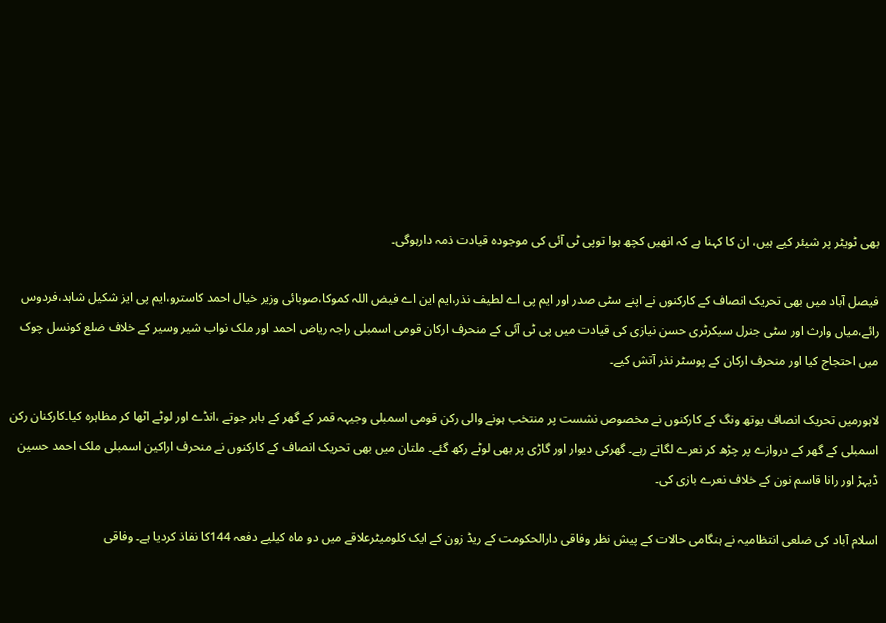بھی ٹویٹر پر شیئر کیے ہیں، ان کا کہنا ہے کہ انھیں کچھ ہوا توپی ٹی آئی کی موجودہ قیادت ذمہ دارہوگی۔

فیصل آباد میں بھی تحریک انصاف کے کارکنوں نے اپنے سٹی صدر اور ایم پی اے لطیف نذر،ایم این اے فیض اللہ کموکا،صوبائی وزیر خیال احمد کاسترو،ایم پی ایز شکیل شاہد،فردوس رائے،میاں وارث اور سٹی جنرل سیکرٹری حسن نیازی کی قیادت میں پی ٹی آئی کے منحرف ارکان قومی اسمبلی راجہ ریاض احمد اور ملک نواب شیر وسیر کے خلاف ضلع کونسل چوک میں احتجاج کیا اور منحرف ارکان کے پوسٹر نذر آتش کیے۔

لاہورمیں تحریک انصاف یوتھ ونگ کے کارکنوں نے مخصوص نشست پر منتخب ہونے والی رکن قومی اسمبلی وجیہہ قمر کے گھر کے باہر جوتے ،انڈے اور لوٹے اٹھا کر مظاہرہ کیا۔کارکنان رکن اسمبلی کے گھر کے دروازے پر چڑھ کر نعرے لگاتے رہے۔ گھرکی دیوار اور گاڑی پر بھی لوٹے رکھ گئے۔ ملتان میں بھی تحریک انصاف کے کارکنوں نے منحرف اراکین اسمبلی ملک احمد حسین ڈیہڑ اور رانا قاسم نون کے خلاف نعرے بازی کی۔

اسلام آباد کی ضلعی انتظامیہ نے ہنگامی حالات کے پیش نظر وفاقی دارالحکومت کے ریڈ زون کے ایک کلومیٹرعلاقے میں دو ماہ کیلیے دفعہ 144کا نفاذ کردیا ہے۔ وفاقی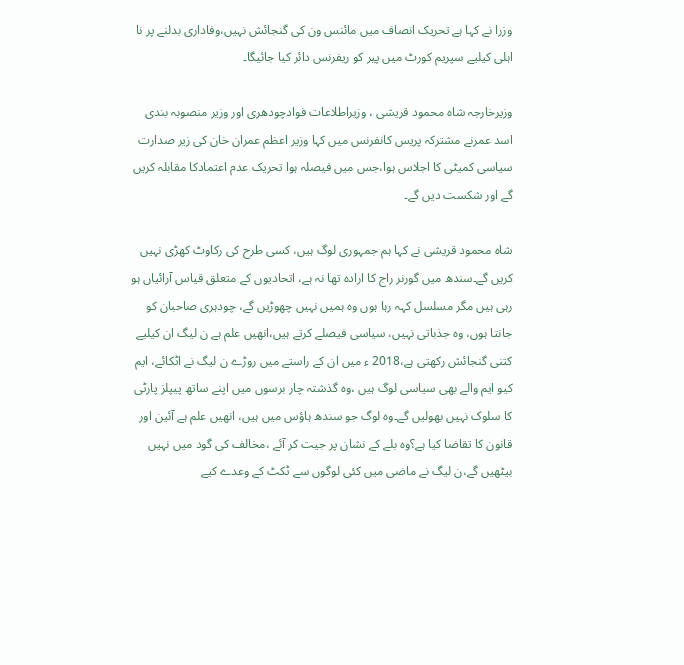وزرا نے کہا ہے تحریک انصاف میں مائنس ون کی گنجائش نہیں،وفاداری بدلنے پر نا اہلی کیلیے سپریم کورٹ میں پیر کو ریفرنس دائر کیا جائیگا۔

وزیرخارجہ شاہ محمود قریشی ، وزیراطلاعات فوادچودھری اور وزیر منصوبہ بندی اسد عمرنے مشترکہ پریس کانفرنس میں کہا وزیر اعظم عمران خان کی زیر صدارت سیاسی کمیٹی کا اجلاس ہوا،جس میں فیصلہ ہوا تحریک عدم اعتمادکا مقابلہ کریں گے اور شکست دیں گے۔

شاہ محمود قریشی نے کہا ہم جمہوری لوگ ہیں، کسی طرح کی رکاوٹ کھڑی نہیں کریں گے۔سندھ میں گورنر راج کا ارادہ تھا نہ ہے، اتحادیوں کے متعلق قیاس آرائیاں ہو رہی ہیں مگر مسلسل کہہ رہا ہوں وہ ہمیں نہیں چھوڑیں گے، چودہری صاحبان کو جانتا ہوں، وہ جذباتی نہیں، سیاسی فیصلے کرتے ہیں،انھیں علم ہے ن لیگ ان کیلیے کتنی گنجائش رکھتی ہے،2018 ء میں ان کے راستے میں روڑے ن لیگ نے اٹکائے، ایم کیو ایم والے بھی سیاسی لوگ ہیں ،وہ گذشتہ چار برسوں میں اپنے ساتھ پیپلز پارٹی کا سلوک نہیں بھولیں گے۔وہ لوگ جو سندھ ہاؤس میں ہیں، انھیں علم ہے آئین اور قانون کا تقاضا کیا ہے؟وہ بلے کے نشان پر جیت کر آئے ،مخالف کی گود میں نہیں بیٹھیں گے،ن لیگ نے ماضی میں کئی لوگوں سے ٹکٹ کے وعدے کیے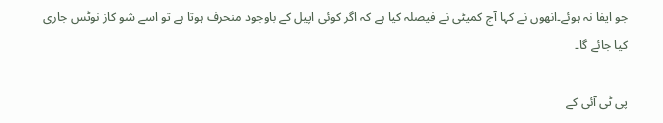جو ایفا نہ ہوئے۔انھوں نے کہا آج کمیٹی نے فیصلہ کیا ہے کہ اگر کوئی اپیل کے باوجود منحرف ہوتا ہے تو اسے شو کاز نوٹس جاری کیا جائے گا۔

پی ٹی آئی کے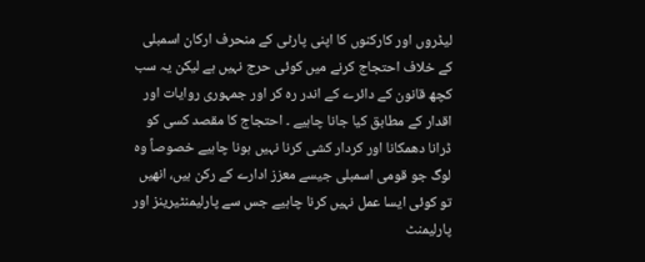لیڈروں اور کارکنوں کا اپنی پارٹی کے منحرف ارکان اسمبلی کے خلاف احتجاج کرنے میں کوئی حرج نہیں ہے لیکن یہ سب کچھ قانون کے دائرے کے اندر رہ کر اور جمہوری روایات اور اقدار کے مطابق کیا جانا چاہیے ۔ احتجاج کا مقصد کسی کو ڈرانا دھمکانا اور کردار کشی کرنا نہیں ہونا چاہیے خصوصاً وہ لوگ جو قومی اسمبلی جیسے معزز ادارے کے رکن ہیں، انھیں تو کوئی ایسا عمل نہیں کرنا چاہیے جس سے پارلیمنٹیرینز اور پارلیمنٹ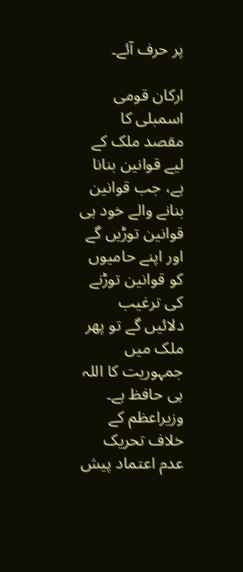پر حرف آئے۔

ارکان قومی اسمبلی کا مقصد ملک کے لیے قوانین بنانا ہے، جب قوانین بنانے والے خود ہی قوانین توڑیں گے اور اپنے حامیوں کو قوانین توڑنے کی ترغیب دلائیں گے تو پھر ملک میں جمہوریت کا اللہ ہی حافظ ہے۔ وزیراعظم کے خلاف تحریک عدم اعتماد پیش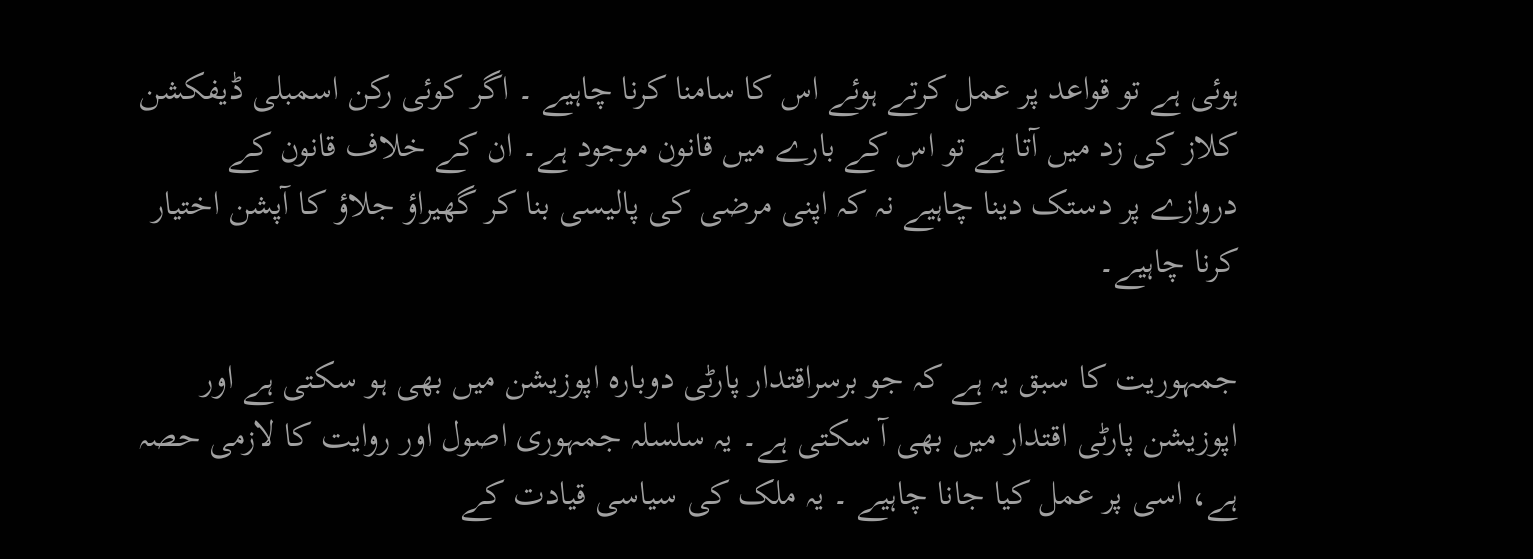ہوئی ہے تو قواعد پر عمل کرتے ہوئے اس کا سامنا کرنا چاہیے ۔ اگر کوئی رکن اسمبلی ڈیفکشن کلاز کی زد میں آتا ہے تو اس کے بارے میں قانون موجود ہے۔ ان کے خلاف قانون کے دروازے پر دستک دینا چاہیے نہ کہ اپنی مرضی کی پالیسی بنا کر گھیراؤ جلاؤ کا آپشن اختیار کرنا چاہیے۔

جمہوریت کا سبق یہ ہے کہ جو برسراقتدار پارٹی دوبارہ اپوزیشن میں بھی ہو سکتی ہے اور اپوزیشن پارٹی اقتدار میں بھی آ سکتی ہے۔ یہ سلسلہ جمہوری اصول اور روایت کا لازمی حصہ ہے، اسی پر عمل کیا جانا چاہیے ۔ یہ ملک کی سیاسی قیادت کے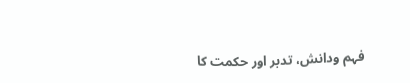فہم ودانش، تدبر اور حکمت کا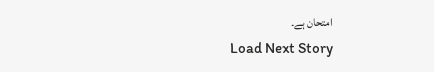امتحان ہے۔
Load Next Story